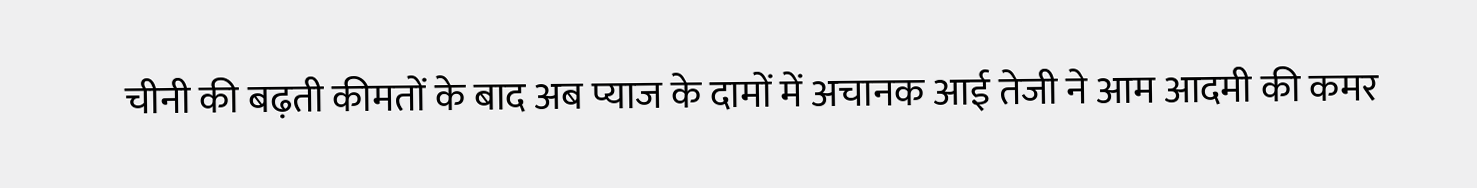चीनी की बढ़ती कीमतों के बाद अब प्याज के दामों में अचानक आई तेजी ने आम आदमी की कमर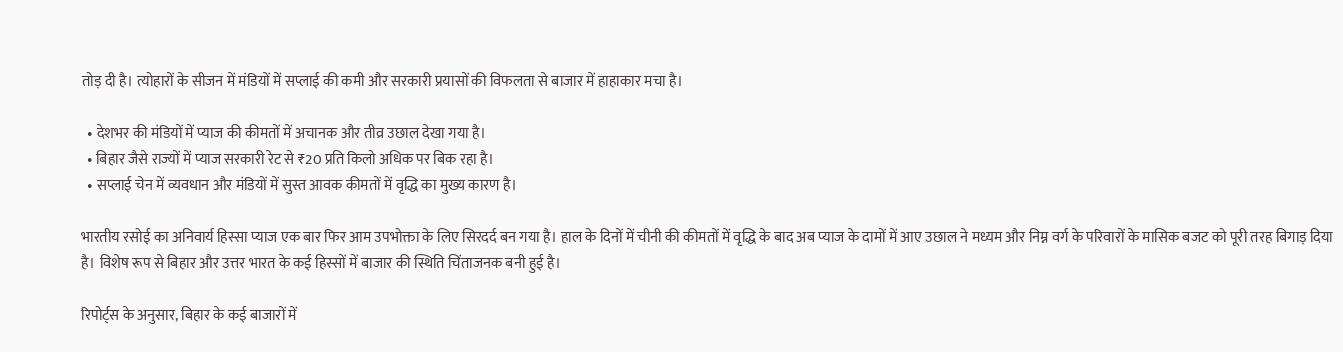तोड़ दी है। त्योहारों के सीजन में मंडियों में सप्लाई की कमी और सरकारी प्रयासों की विफलता से बाजार में हाहाकार मचा है।

  • देशभर की मंडियों में प्याज की कीमतों में अचानक और तीव्र उछाल देखा गया है।
  • बिहार जैसे राज्यों में प्याज सरकारी रेट से ₹20 प्रति किलो अधिक पर बिक रहा है।
  • सप्लाई चेन में व्यवधान और मंडियों में सुस्त आवक कीमतों में वृद्धि का मुख्य कारण है।

भारतीय रसोई का अनिवार्य हिस्सा प्याज एक बार फिर आम उपभोक्ता के लिए सिरदर्द बन गया है। हाल के दिनों में चीनी की कीमतों में वृद्धि के बाद अब प्याज के दामों में आए उछाल ने मध्यम और निम्न वर्ग के परिवारों के मासिक बजट को पूरी तरह बिगाड़ दिया है। विशेष रूप से बिहार और उत्तर भारत के कई हिस्सों में बाजार की स्थिति चिंताजनक बनी हुई है।

रिपोर्ट्स के अनुसार, बिहार के कई बाजारों में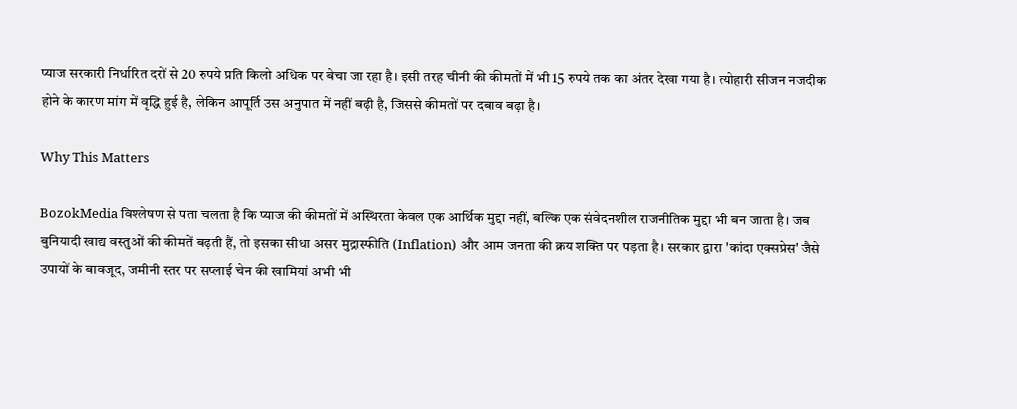प्याज सरकारी निर्धारित दरों से 20 रुपये प्रति किलो अधिक पर बेचा जा रहा है। इसी तरह चीनी की कीमतों में भी 15 रुपये तक का अंतर देखा गया है। त्योहारी सीजन नजदीक होने के कारण मांग में वृद्धि हुई है, लेकिन आपूर्ति उस अनुपात में नहीं बढ़ी है, जिससे कीमतों पर दबाव बढ़ा है।

Why This Matters

BozokMedia विश्लेषण से पता चलता है कि प्याज की कीमतों में अस्थिरता केवल एक आर्थिक मुद्दा नहीं, बल्कि एक संवेदनशील राजनीतिक मुद्दा भी बन जाता है। जब बुनियादी खाद्य वस्तुओं की कीमतें बढ़ती हैं, तो इसका सीधा असर मुद्रास्फीति (Inflation) और आम जनता की क्रय शक्ति पर पड़ता है। सरकार द्वारा 'कांदा एक्सप्रेस' जैसे उपायों के बावजूद, जमीनी स्तर पर सप्लाई चेन की खामियां अभी भी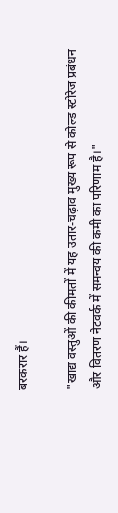बरकरार हैं।

"खाद्य वस्तुओं की कीमतों में यह उतार-चढ़ाव मुख्य रूप से कोल्ड स्टोरेज प्रबंधन और वितरण नेटवर्क में समन्वय की कमी का परिणाम है।"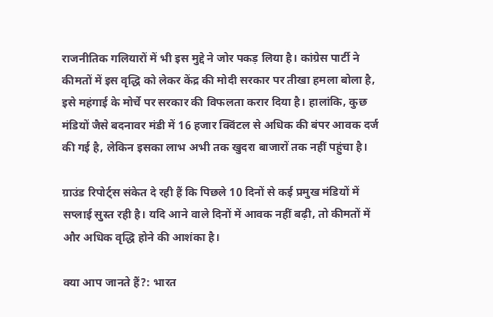राजनीतिक गलियारों में भी इस मुद्दे ने जोर पकड़ लिया है। कांग्रेस पार्टी ने कीमतों में इस वृद्धि को लेकर केंद्र की मोदी सरकार पर तीखा हमला बोला है, इसे महंगाई के मोर्चे पर सरकार की विफलता करार दिया है। हालांकि, कुछ मंडियों जैसे बदनावर मंडी में 16 हजार क्विंटल से अधिक की बंपर आवक दर्ज की गई है, लेकिन इसका लाभ अभी तक खुदरा बाजारों तक नहीं पहुंचा है।

ग्राउंड रिपोर्ट्स संकेत दे रही हैं कि पिछले 10 दिनों से कई प्रमुख मंडियों में सप्लाई सुस्त रही है। यदि आने वाले दिनों में आवक नहीं बढ़ी, तो कीमतों में और अधिक वृद्धि होने की आशंका है।

क्या आप जानते हैं?: भारत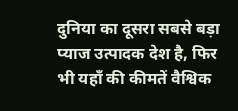दुनिया का दूसरा सबसे बड़ा प्याज उत्पादक देश है, फिर भी यहाँ की कीमतें वैश्विक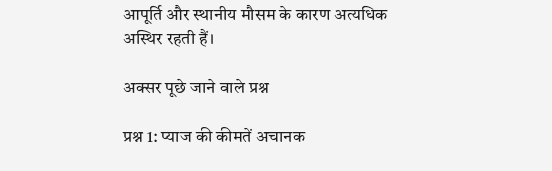आपूर्ति और स्थानीय मौसम के कारण अत्यधिक अस्थिर रहती हैं।

अक्सर पूछे जाने वाले प्रश्न

प्रश्न 1: प्याज की कीमतें अचानक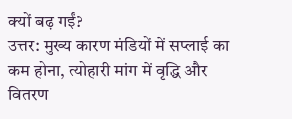क्यों बढ़ गईं?
उत्तर: मुख्य कारण मंडियों में सप्लाई का कम होना, त्योहारी मांग में वृद्धि और वितरण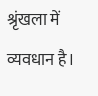श्रृंखला में व्यवधान है।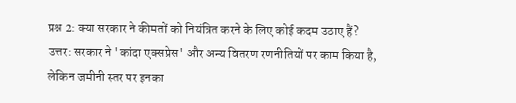प्रश्न 2: क्या सरकार ने कीमतों को नियंत्रित करने के लिए कोई कदम उठाए हैं?
उत्तर: सरकार ने 'कांदा एक्सप्रेस' और अन्य वितरण रणनीतियों पर काम किया है, लेकिन जमीनी स्तर पर इनका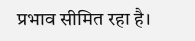प्रभाव सीमित रहा है।